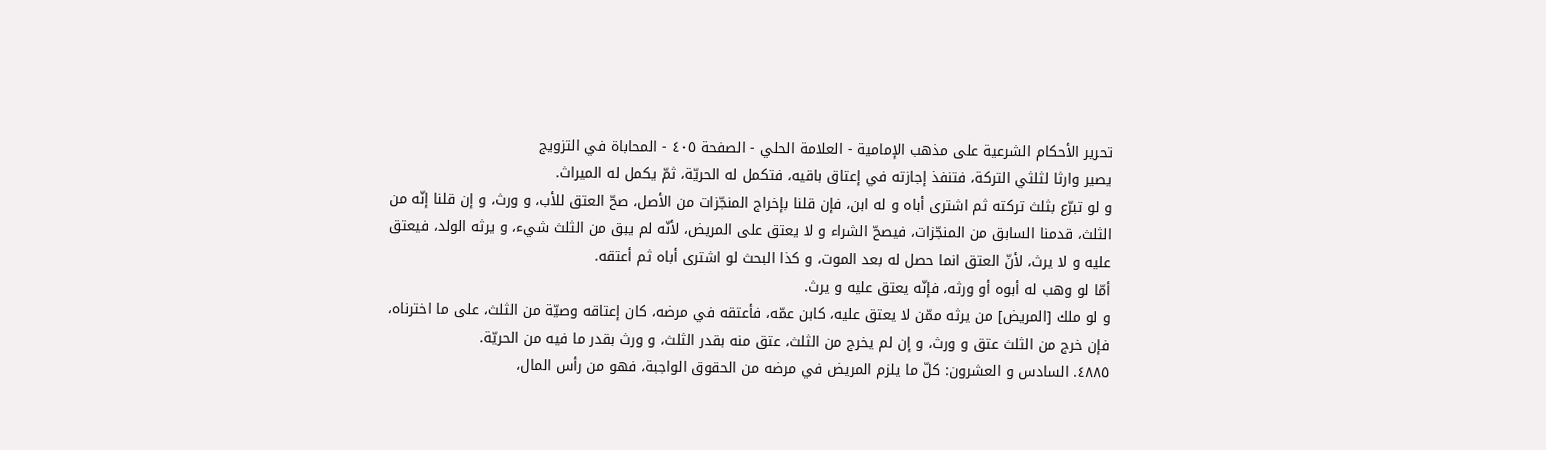تحرير الأحكام الشرعية على مذهب الإمامية - العلامة الحلي - الصفحة ٤٠٥ - المحاباة في التزويج
يصير وارثا لثلثي التركة، فتنفذ إجازته في إعتاق باقيه، فتكمل له الحريّة، ثمّ يكمل له الميراث.
و لو تبرّع بثلث تركته ثم اشترى أباه و له ابن، فإن قلنا بإخراج المنجّزات من الأصل، صحّ العتق للأب، و ورث، و إن قلنا إنّه من الثلث، قدمنا السابق من المنجّزات، فيصحّ الشراء و لا يعتق على المريض، لأنّه لم يبق من الثلث شيء، و يرثه الولد، فيعتق عليه و لا يرث، لأنّ العتق انما حصل له بعد الموت، و كذا البحث لو اشترى أباه ثم أعتقه.
أمّا لو وهب له أبوه أو ورثه، فإنّه يعتق عليه و يرث.
و لو ملك [المريض] من يرثه ممّن لا يعتق عليه، كابن عمّه، فأعتقه في مرضه، كان إعتاقه وصيّة من الثلث، على ما اخترناه، فإن خرج من الثلث عتق و ورث، و إن لم يخرج من الثلث، عتق منه بقدر الثلث، و ورث بقدر ما فيه من الحريّة.
٤٨٨٥. السادس و العشرون: كلّ ما يلزم المريض في مرضه من الحقوق الواجبة، فهو من رأس المال،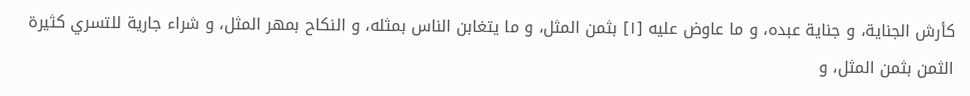كأرش الجناية، و جناية عبده، و ما عاوض عليه [١] بثمن المثل، و ما يتغابن الناس بمثله، و النكاح بمهر المثل، و شراء جارية للتسري كثيرة الثمن بثمن المثل، و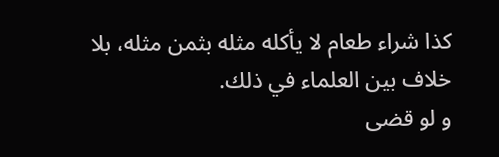كذا شراء طعام لا يأكله مثله بثمن مثله، بلا خلاف بين العلماء في ذلك.
و لو قضى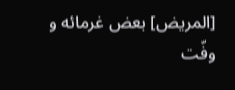[المريض] بعض غرمائه و وفّت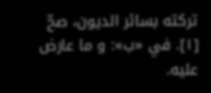تركته بسائر الديون، صحّ
[١]. في «ب»: و ما عارض عليه.